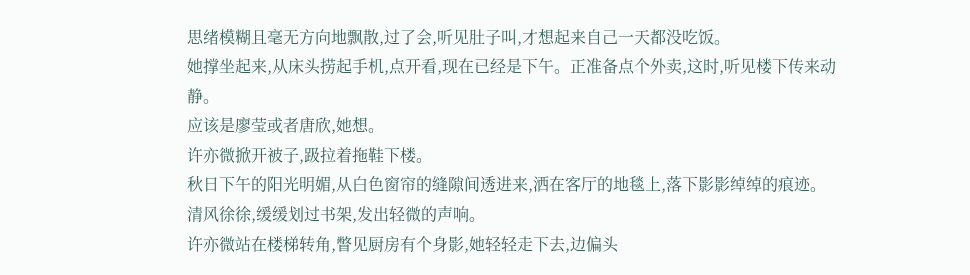思绪模糊且毫无方向地飘散,过了会,听见肚子叫,才想起来自己一天都没吃饭。
她撑坐起来,从床头捞起手机,点开看,现在已经是下午。正准备点个外卖,这时,听见楼下传来动静。
应该是廖莹或者唐欣,她想。
许亦微掀开被子,趿拉着拖鞋下楼。
秋日下午的阳光明媚,从白色窗帘的缝隙间透进来,洒在客厅的地毯上,落下影影绰绰的痕迹。
清风徐徐,缓缓划过书架,发出轻微的声响。
许亦微站在楼梯转角,瞥见厨房有个身影,她轻轻走下去,边偏头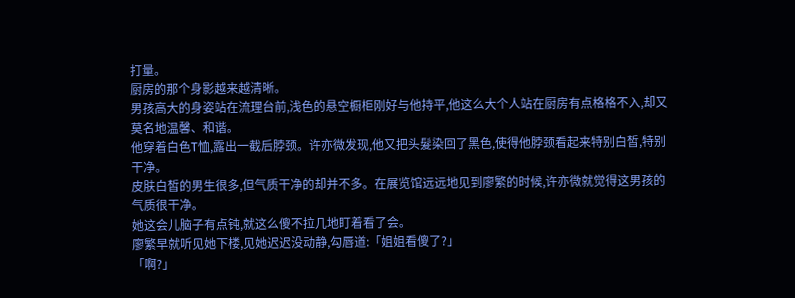打量。
厨房的那个身影越来越清晰。
男孩高大的身姿站在流理台前,浅色的悬空橱柜刚好与他持平,他这么大个人站在厨房有点格格不入,却又莫名地温馨、和谐。
他穿着白色T恤,露出一截后脖颈。许亦微发现,他又把头髮染回了黑色,使得他脖颈看起来特别白皙,特别干净。
皮肤白皙的男生很多,但气质干净的却并不多。在展览馆远远地见到廖繁的时候,许亦微就觉得这男孩的气质很干净。
她这会儿脑子有点钝,就这么傻不拉几地盯着看了会。
廖繁早就听见她下楼,见她迟迟没动静,勾唇道:「姐姐看傻了?」
「啊?」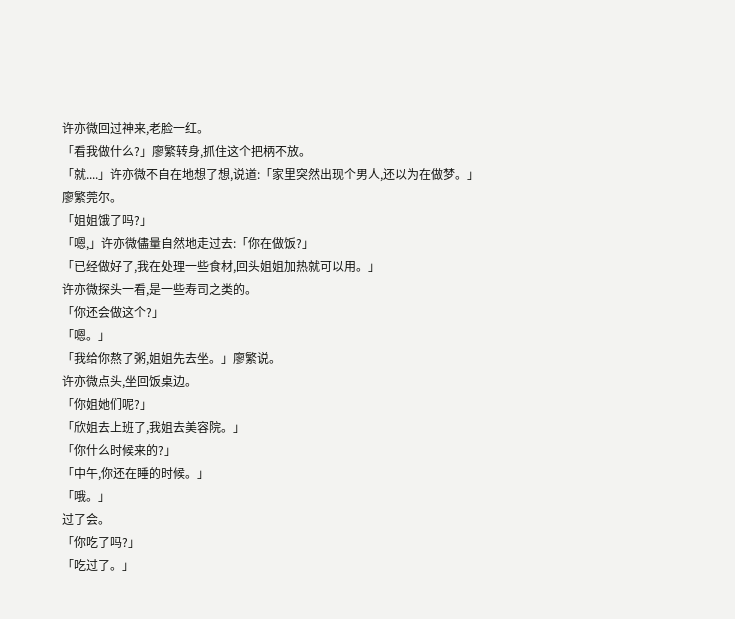许亦微回过神来,老脸一红。
「看我做什么?」廖繁转身,抓住这个把柄不放。
「就....」许亦微不自在地想了想,说道:「家里突然出现个男人,还以为在做梦。」
廖繁莞尔。
「姐姐饿了吗?」
「嗯,」许亦微儘量自然地走过去:「你在做饭?」
「已经做好了,我在处理一些食材,回头姐姐加热就可以用。」
许亦微探头一看,是一些寿司之类的。
「你还会做这个?」
「嗯。」
「我给你熬了粥,姐姐先去坐。」廖繁说。
许亦微点头,坐回饭桌边。
「你姐她们呢?」
「欣姐去上班了,我姐去美容院。」
「你什么时候来的?」
「中午,你还在睡的时候。」
「哦。」
过了会。
「你吃了吗?」
「吃过了。」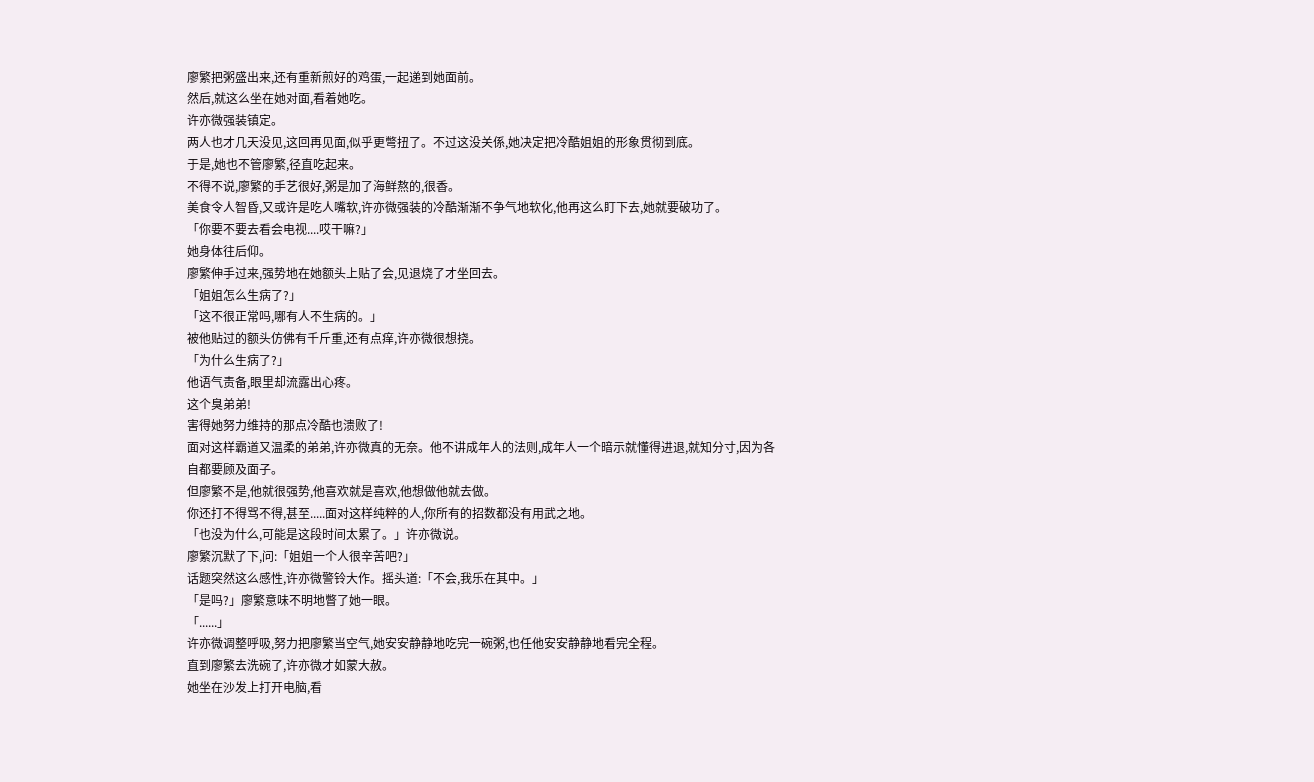廖繁把粥盛出来,还有重新煎好的鸡蛋,一起递到她面前。
然后,就这么坐在她对面,看着她吃。
许亦微强装镇定。
两人也才几天没见,这回再见面,似乎更彆扭了。不过这没关係,她决定把冷酷姐姐的形象贯彻到底。
于是,她也不管廖繁,径直吃起来。
不得不说,廖繁的手艺很好,粥是加了海鲜熬的,很香。
美食令人智昏,又或许是吃人嘴软,许亦微强装的冷酷渐渐不争气地软化,他再这么盯下去,她就要破功了。
「你要不要去看会电视....哎干嘛?」
她身体往后仰。
廖繁伸手过来,强势地在她额头上贴了会,见退烧了才坐回去。
「姐姐怎么生病了?」
「这不很正常吗,哪有人不生病的。」
被他贴过的额头仿佛有千斤重,还有点痒,许亦微很想挠。
「为什么生病了?」
他语气责备,眼里却流露出心疼。
这个臭弟弟!
害得她努力维持的那点冷酷也溃败了!
面对这样霸道又温柔的弟弟,许亦微真的无奈。他不讲成年人的法则,成年人一个暗示就懂得进退,就知分寸,因为各自都要顾及面子。
但廖繁不是,他就很强势,他喜欢就是喜欢,他想做他就去做。
你还打不得骂不得,甚至.....面对这样纯粹的人,你所有的招数都没有用武之地。
「也没为什么,可能是这段时间太累了。」许亦微说。
廖繁沉默了下,问:「姐姐一个人很辛苦吧?」
话题突然这么感性,许亦微警铃大作。摇头道:「不会,我乐在其中。」
「是吗?」廖繁意味不明地瞥了她一眼。
「......」
许亦微调整呼吸,努力把廖繁当空气,她安安静静地吃完一碗粥,也任他安安静静地看完全程。
直到廖繁去洗碗了,许亦微才如蒙大赦。
她坐在沙发上打开电脑,看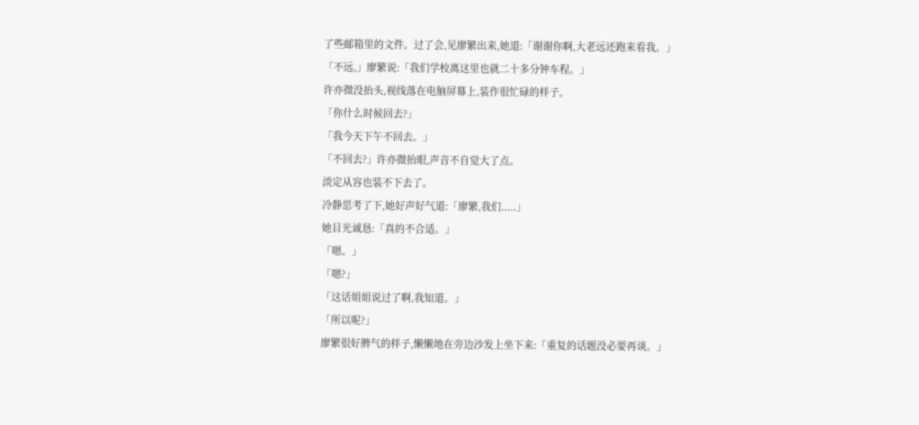了些邮箱里的文件。过了会,见廖繁出来,她道:「谢谢你啊,大老远还跑来看我。」
「不远,」廖繁说:「我们学校离这里也就二十多分钟车程。」
许亦微没抬头,视线落在电脑屏幕上,装作很忙碌的样子。
「你什么时候回去?」
「我今天下午不回去。」
「不回去?」许亦微抬眼,声音不自觉大了点。
淡定从容也装不下去了。
冷静思考了下,她好声好气道:「廖繁,我们.....」
她目光诚恳:「真的不合适。」
「嗯。」
「嗯?」
「这话姐姐说过了啊,我知道。」
「所以呢?」
廖繁很好脾气的样子,懒懒地在旁边沙发上坐下来:「重复的话题没必要再谈。」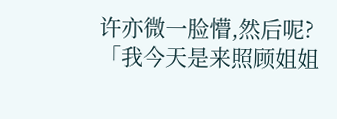许亦微一脸懵,然后呢?
「我今天是来照顾姐姐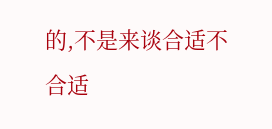的,不是来谈合适不合适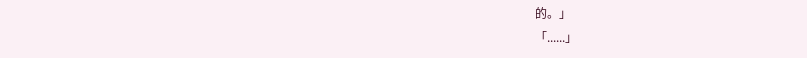的。」
「......」